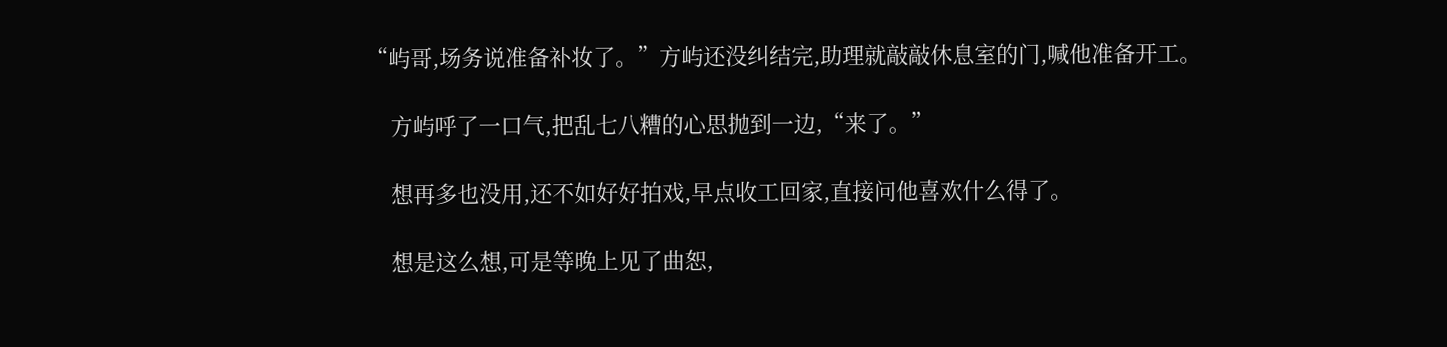“屿哥,场务说准备补妆了。”方屿还没纠结完,助理就敲敲休息室的门,喊他准备开工。

    方屿呼了一口气,把乱七八糟的心思抛到一边,“来了。”

    想再多也没用,还不如好好拍戏,早点收工回家,直接问他喜欢什么得了。

    想是这么想,可是等晚上见了曲恕,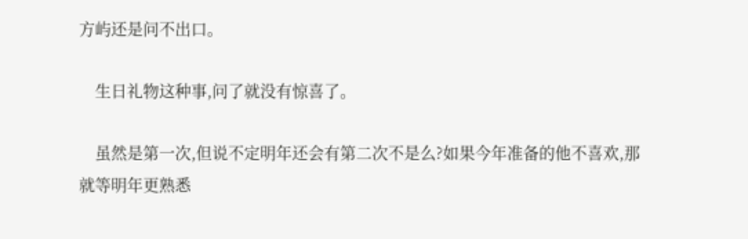方屿还是问不出口。

    生日礼物这种事,问了就没有惊喜了。

    虽然是第一次,但说不定明年还会有第二次不是么?如果今年准备的他不喜欢,那就等明年更熟悉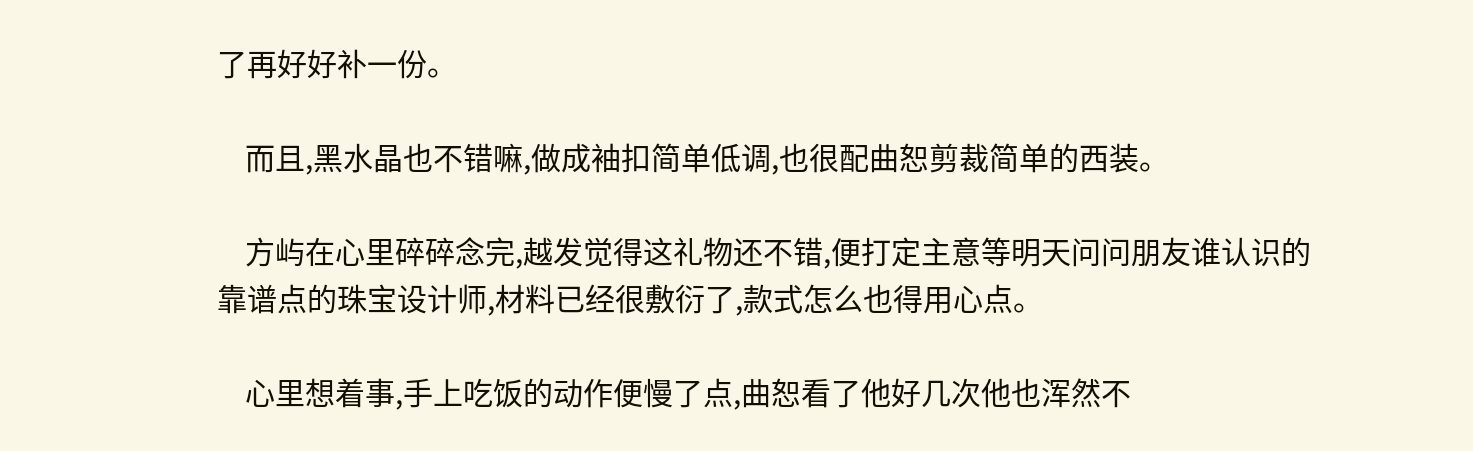了再好好补一份。

    而且,黑水晶也不错嘛,做成袖扣简单低调,也很配曲恕剪裁简单的西装。

    方屿在心里碎碎念完,越发觉得这礼物还不错,便打定主意等明天问问朋友谁认识的靠谱点的珠宝设计师,材料已经很敷衍了,款式怎么也得用心点。

    心里想着事,手上吃饭的动作便慢了点,曲恕看了他好几次他也浑然不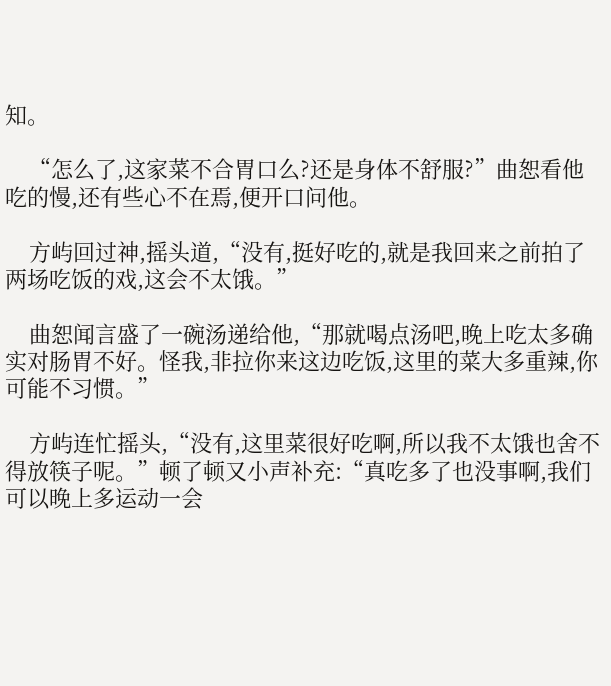知。

    “怎么了,这家菜不合胃口么?还是身体不舒服?”曲恕看他吃的慢,还有些心不在焉,便开口问他。

    方屿回过神,摇头道,“没有,挺好吃的,就是我回来之前拍了两场吃饭的戏,这会不太饿。”

    曲恕闻言盛了一碗汤递给他,“那就喝点汤吧,晚上吃太多确实对肠胃不好。怪我,非拉你来这边吃饭,这里的菜大多重辣,你可能不习惯。”

    方屿连忙摇头,“没有,这里菜很好吃啊,所以我不太饿也舍不得放筷子呢。”顿了顿又小声补充:“真吃多了也没事啊,我们可以晚上多运动一会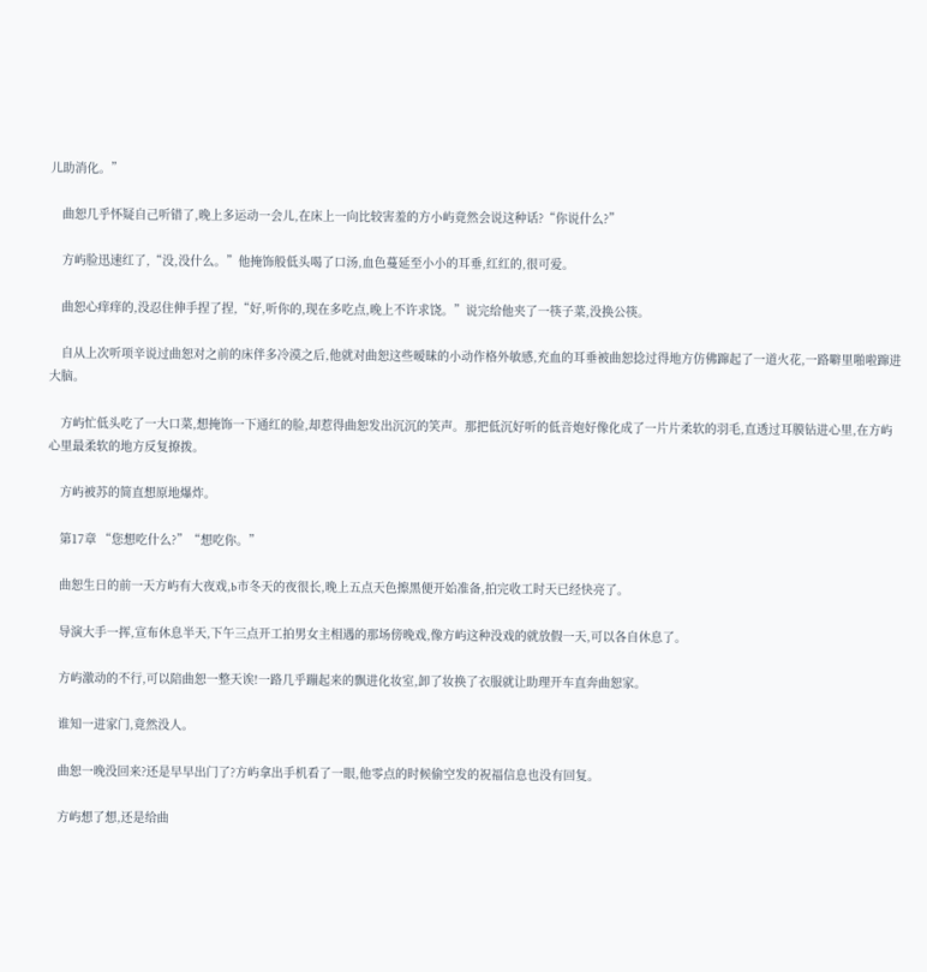儿助消化。”

    曲恕几乎怀疑自己听错了,晚上多运动一会儿,在床上一向比较害羞的方小屿竟然会说这种话?“你说什么?”

    方屿脸迅速红了,“没,没什么。”他掩饰般低头喝了口汤,血色蔓延至小小的耳垂,红红的,很可爱。

    曲恕心痒痒的,没忍住伸手捏了捏,“好,听你的,现在多吃点,晚上不许求饶。”说完给他夹了一筷子菜,没换公筷。

    自从上次听项辛说过曲恕对之前的床伴多冷漠之后,他就对曲恕这些暧昧的小动作格外敏感,充血的耳垂被曲恕捻过得地方仿佛蹿起了一道火花,一路噼里啪啦蹿进大脑。

    方屿忙低头吃了一大口菜,想掩饰一下通红的脸,却惹得曲恕发出沉沉的笑声。那把低沉好听的低音炮好像化成了一片片柔软的羽毛,直透过耳膜钻进心里,在方屿心里最柔软的地方反复撩拨。

    方屿被苏的简直想原地爆炸。

    第17章 “您想吃什么?”“想吃你。”

    曲恕生日的前一天方屿有大夜戏,b市冬天的夜很长,晚上五点天色擦黑便开始准备,拍完收工时天已经快亮了。

    导演大手一挥,宣布休息半天,下午三点开工拍男女主相遇的那场傍晚戏,像方屿这种没戏的就放假一天,可以各自休息了。

    方屿激动的不行,可以陪曲恕一整天诶!一路几乎蹦起来的飘进化妆室,卸了妆换了衣服就让助理开车直奔曲恕家。

    谁知一进家门,竟然没人。

    曲恕一晚没回来?还是早早出门了?方屿拿出手机看了一眼,他零点的时候偷空发的祝福信息也没有回复。

    方屿想了想,还是给曲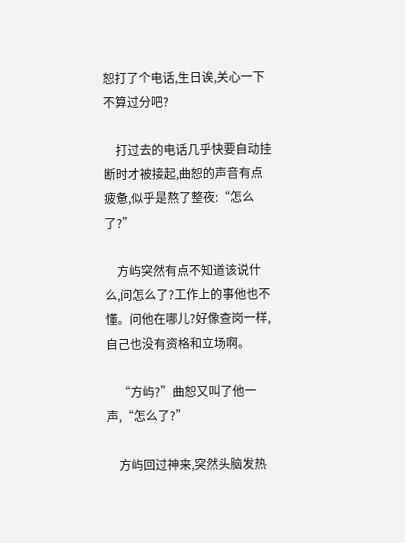恕打了个电话,生日诶,关心一下不算过分吧?

    打过去的电话几乎快要自动挂断时才被接起,曲恕的声音有点疲惫,似乎是熬了整夜:“怎么了?”

    方屿突然有点不知道该说什么,问怎么了?工作上的事他也不懂。问他在哪儿?好像查岗一样,自己也没有资格和立场啊。

    “方屿?”曲恕又叫了他一声,“怎么了?”

    方屿回过神来,突然头脑发热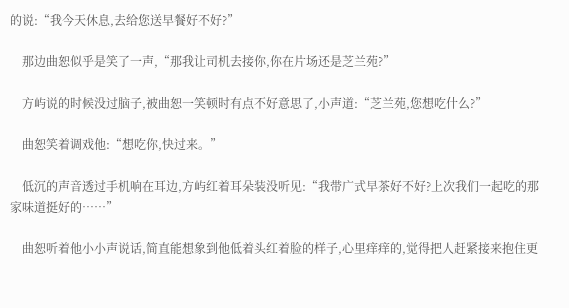的说:“我今天休息,去给您送早餐好不好?”

    那边曲恕似乎是笑了一声,“那我让司机去接你,你在片场还是芝兰苑?”

    方屿说的时候没过脑子,被曲恕一笑顿时有点不好意思了,小声道:“芝兰苑,您想吃什么?”

    曲恕笑着调戏他:“想吃你,快过来。”

    低沉的声音透过手机响在耳边,方屿红着耳朵装没听见:“我带广式早茶好不好?上次我们一起吃的那家味道挺好的……”

    曲恕听着他小小声说话,简直能想象到他低着头红着脸的样子,心里痒痒的,觉得把人赶紧接来抱住更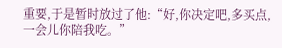重要,于是暂时放过了他:“好,你决定吧,多买点,一会儿你陪我吃。”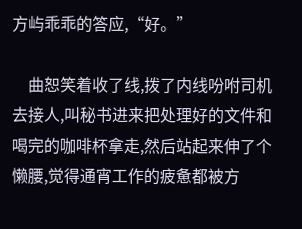方屿乖乖的答应,“好。”

    曲恕笑着收了线,拨了内线吩咐司机去接人,叫秘书进来把处理好的文件和喝完的咖啡杯拿走,然后站起来伸了个懒腰,觉得通宵工作的疲惫都被方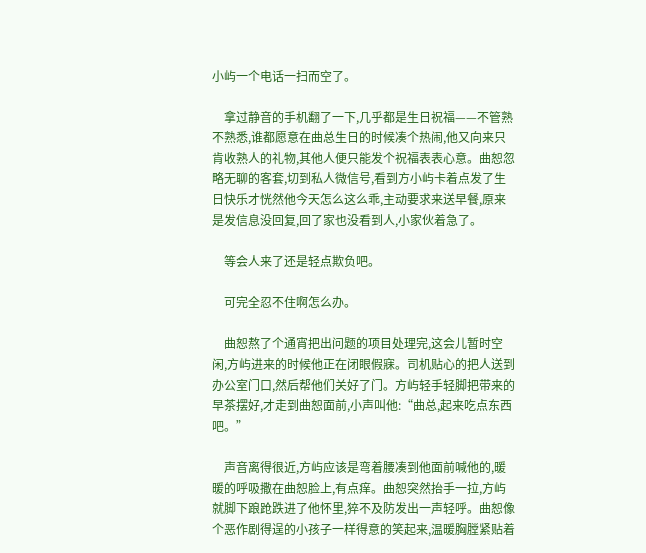小屿一个电话一扫而空了。

    拿过静音的手机翻了一下,几乎都是生日祝福——不管熟不熟悉,谁都愿意在曲总生日的时候凑个热闹,他又向来只肯收熟人的礼物,其他人便只能发个祝福表表心意。曲恕忽略无聊的客套,切到私人微信号,看到方小屿卡着点发了生日快乐才恍然他今天怎么这么乖,主动要求来送早餐,原来是发信息没回复,回了家也没看到人,小家伙着急了。

    等会人来了还是轻点欺负吧。

    可完全忍不住啊怎么办。

    曲恕熬了个通宵把出问题的项目处理完,这会儿暂时空闲,方屿进来的时候他正在闭眼假寐。司机贴心的把人送到办公室门口,然后帮他们关好了门。方屿轻手轻脚把带来的早茶摆好,才走到曲恕面前,小声叫他:“曲总,起来吃点东西吧。”

    声音离得很近,方屿应该是弯着腰凑到他面前喊他的,暖暖的呼吸撒在曲恕脸上,有点痒。曲恕突然抬手一拉,方屿就脚下踉跄跌进了他怀里,猝不及防发出一声轻呼。曲恕像个恶作剧得逞的小孩子一样得意的笑起来,温暖胸膛紧贴着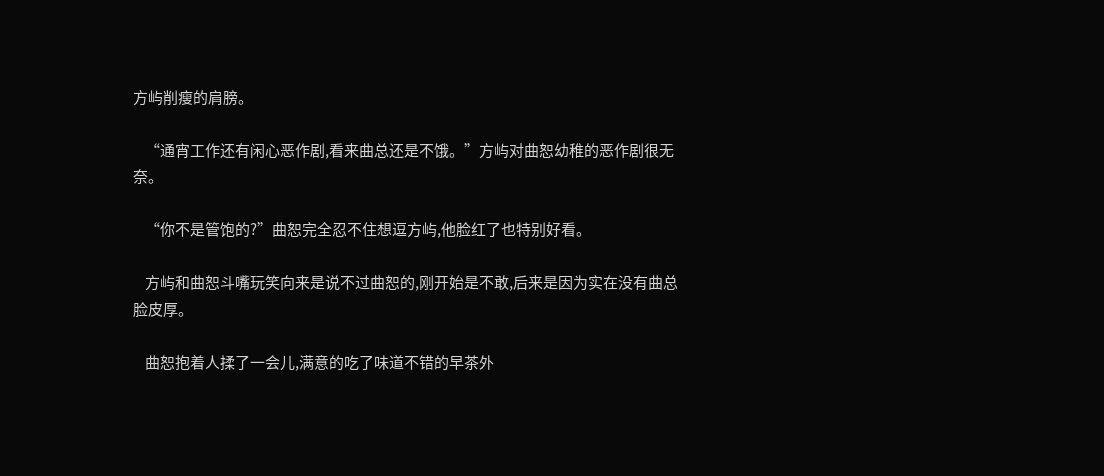方屿削瘦的肩膀。

    “通宵工作还有闲心恶作剧,看来曲总还是不饿。”方屿对曲恕幼稚的恶作剧很无奈。

    “你不是管饱的?”曲恕完全忍不住想逗方屿,他脸红了也特别好看。

    方屿和曲恕斗嘴玩笑向来是说不过曲恕的,刚开始是不敢,后来是因为实在没有曲总脸皮厚。

    曲恕抱着人揉了一会儿,满意的吃了味道不错的早茶外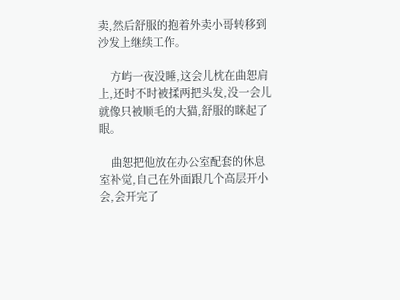卖,然后舒服的抱着外卖小哥转移到沙发上继续工作。

    方屿一夜没睡,这会儿枕在曲恕肩上,还时不时被揉两把头发,没一会儿就像只被顺毛的大猫,舒服的眯起了眼。

    曲恕把他放在办公室配套的休息室补觉,自己在外面跟几个高层开小会,会开完了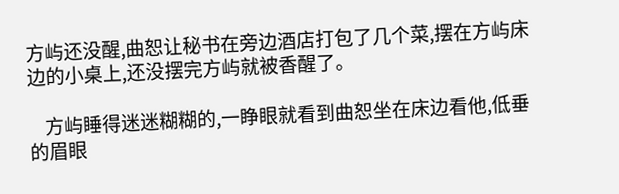方屿还没醒,曲恕让秘书在旁边酒店打包了几个菜,摆在方屿床边的小桌上,还没摆完方屿就被香醒了。

    方屿睡得迷迷糊糊的,一睁眼就看到曲恕坐在床边看他,低垂的眉眼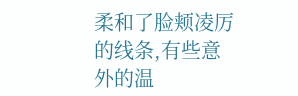柔和了脸颊凌厉的线条,有些意外的温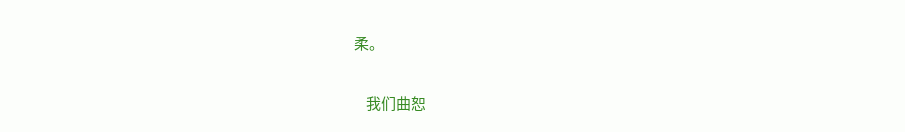柔。

    我们曲恕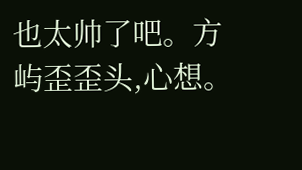也太帅了吧。方屿歪歪头,心想。